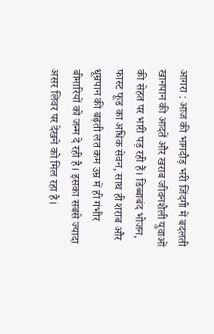आगरा : आज की भागदौड़ भरी जिंदगी में बदलती खानपान की आदतें और खराब जीवनशैली युवाओं की सेहत पर भारी पड़ रही हैं। डिब्बाबंद भोजन, फास्ट फूड का अधिक सेवन, साथ ही शराब और धूम्रपान की बढ़ती लत कम उम्र में ही गंभीर बीमारियों को जन्म दे रही है। इसका सबसे ज्यादा असर लिवर पर देखने को मिल रहा है।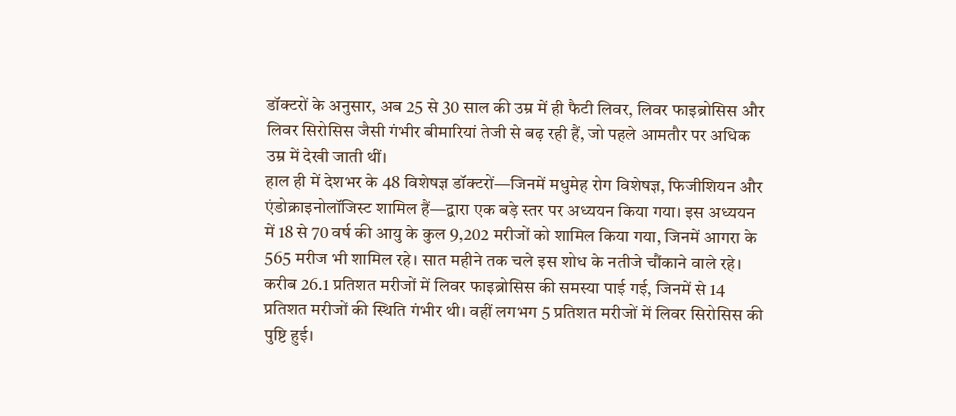डॉक्टरों के अनुसार, अब 25 से 30 साल की उम्र में ही फैटी लिवर, लिवर फाइब्रोसिस और लिवर सिरोसिस जैसी गंभीर बीमारियां तेजी से बढ़ रही हैं, जो पहले आमतौर पर अधिक उम्र में देखी जाती थीं।
हाल ही में देशभर के 48 विशेषज्ञ डॉक्टरों—जिनमें मधुमेह रोग विशेषज्ञ, फिजीशियन और एंडोक्राइनोलॉजिस्ट शामिल हैं—द्वारा एक बड़े स्तर पर अध्ययन किया गया। इस अध्ययन में 18 से 70 वर्ष की आयु के कुल 9,202 मरीजों को शामिल किया गया, जिनमें आगरा के 565 मरीज भी शामिल रहे। सात महीने तक चले इस शोध के नतीजे चौंकाने वाले रहे। करीब 26.1 प्रतिशत मरीजों में लिवर फाइब्रोसिस की समस्या पाई गई, जिनमें से 14 प्रतिशत मरीजों की स्थिति गंभीर थी। वहीं लगभग 5 प्रतिशत मरीजों में लिवर सिरोसिस की पुष्टि हुई।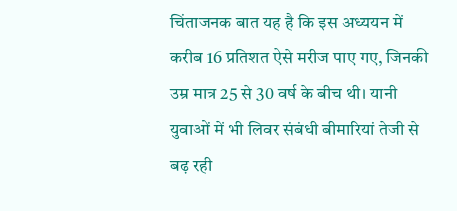चिंताजनक बात यह है कि इस अध्ययन में करीब 16 प्रतिशत ऐसे मरीज पाए गए, जिनकी उम्र मात्र 25 से 30 वर्ष के बीच थी। यानी युवाओं में भी लिवर संबंधी बीमारियां तेजी से बढ़ रही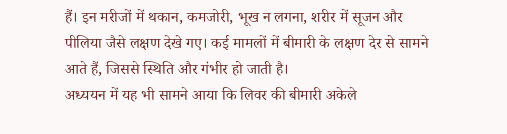हैं। इन मरीजों में थकान, कमजोरी, भूख न लगना, शरीर में सूजन और पीलिया जैसे लक्षण देखे गए। कई मामलों में बीमारी के लक्षण देर से सामने आते हैं, जिससे स्थिति और गंभीर हो जाती है।
अध्ययन में यह भी सामने आया कि लिवर की बीमारी अकेले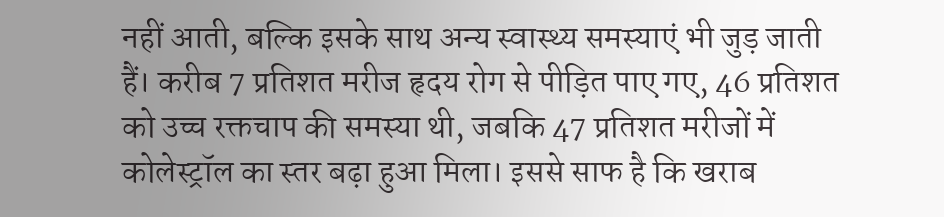नहीं आती, बल्कि इसके साथ अन्य स्वास्थ्य समस्याएं भी जुड़ जाती हैं। करीब 7 प्रतिशत मरीज हृदय रोग से पीड़ित पाए गए, 46 प्रतिशत को उच्च रक्तचाप की समस्या थी, जबकि 47 प्रतिशत मरीजों में कोलेस्ट्रॉल का स्तर बढ़ा हुआ मिला। इससे साफ है कि खराब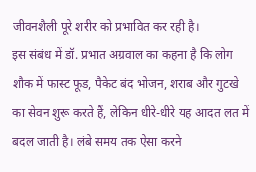जीवनशैली पूरे शरीर को प्रभावित कर रही है।
इस संबंध में डॉ. प्रभात अग्रवाल का कहना है कि लोग शौक में फास्ट फूड, पैकेट बंद भोजन, शराब और गुटखे का सेवन शुरू करते हैं, लेकिन धीरे-धीरे यह आदत लत में बदल जाती है। लंबे समय तक ऐसा करने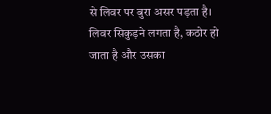से लिवर पर बुरा असर पड़ता है। लिवर सिकुड़ने लगता है, कठोर हो जाता है और उसका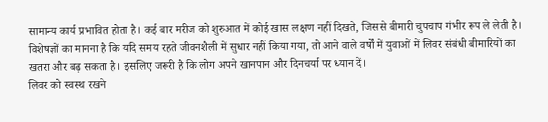सामान्य कार्य प्रभावित होता है। कई बार मरीज को शुरुआत में कोई खास लक्षण नहीं दिखते, जिससे बीमारी चुपचाप गंभीर रूप ले लेती है। विशेषज्ञों का मानना है कि यदि समय रहते जीवनशैली में सुधार नहीं किया गया, तो आने वाले वर्षों में युवाओं में लिवर संबंधी बीमारियों का खतरा और बढ़ सकता है। इसलिए जरूरी है कि लोग अपने खानपान और दिनचर्या पर ध्यान दें।
लिवर को स्वस्थ रखने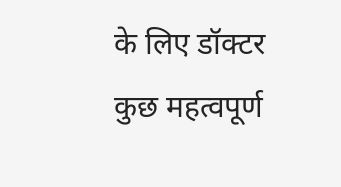के लिए डॉक्टर कुछ महत्वपूर्ण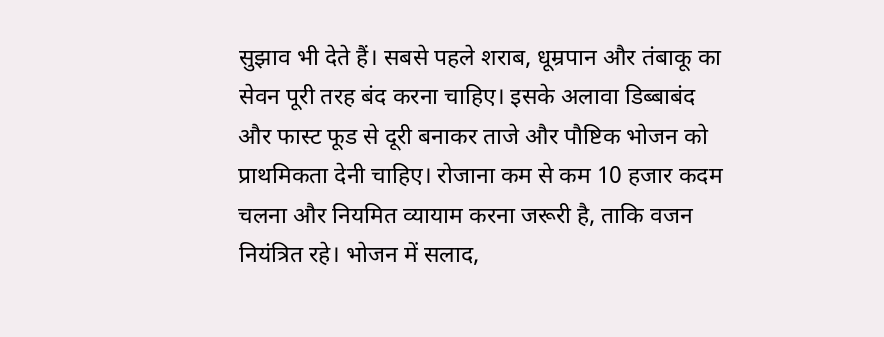सुझाव भी देते हैं। सबसे पहले शराब, धूम्रपान और तंबाकू का सेवन पूरी तरह बंद करना चाहिए। इसके अलावा डिब्बाबंद और फास्ट फूड से दूरी बनाकर ताजे और पौष्टिक भोजन को प्राथमिकता देनी चाहिए। रोजाना कम से कम 10 हजार कदम चलना और नियमित व्यायाम करना जरूरी है, ताकि वजन नियंत्रित रहे। भोजन में सलाद,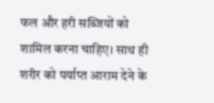फल और हरी सब्जियों को शामिल करना चाहिए। साथ ही शरीर को पर्याप्त आराम देने के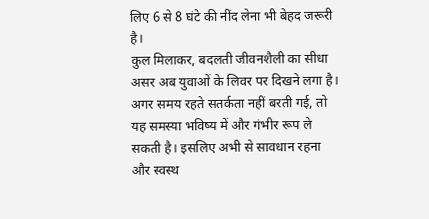लिए 6 से 8 घंटे की नींद लेना भी बेहद जरूरी है।
कुल मिलाकर, बदलती जीवनशैली का सीधा असर अब युवाओं के लिवर पर दिखने लगा है। अगर समय रहते सतर्कता नहीं बरती गई, तो यह समस्या भविष्य में और गंभीर रूप ले सकती है। इसलिए अभी से सावधान रहना और स्वस्थ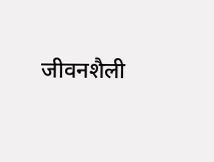जीवनशैली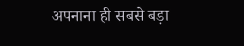अपनाना ही सबसे बड़ा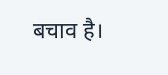बचाव है।